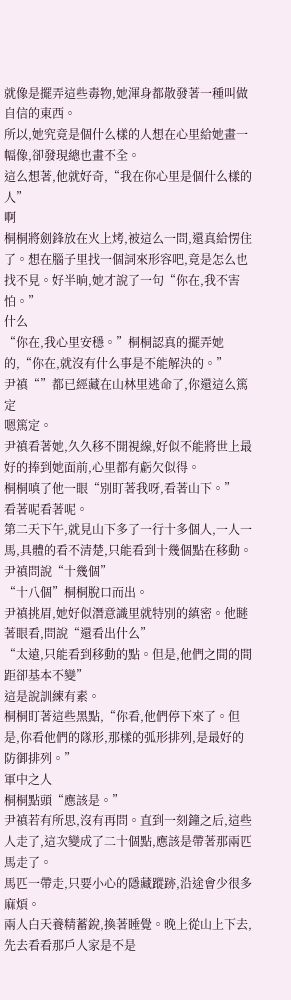就像是擺弄這些毒物,她渾身都散發著一種叫做自信的東西。
所以,她究竟是個什么樣的人想在心里給她畫一幅像,卻發現總也畫不全。
這么想著,他就好奇,“我在你心里是個什么樣的人”
啊
桐桐將劍鋒放在火上烤,被這么一問,還真給愣住了。想在腦子里找一個詞來形容吧,竟是怎么也找不見。好半晌,她才說了一句“你在,我不害怕。”
什么
“你在,我心里安穩。”桐桐認真的擺弄她的,“你在,就沒有什么事是不能解決的。”
尹禛“”都已經藏在山林里逃命了,你還這么篤定
嗯篤定。
尹禛看著她,久久移不開視線,好似不能將世上最好的捧到她面前,心里都有虧欠似得。
桐桐嗔了他一眼“別盯著我呀,看著山下。”
看著呢看著呢。
第二天下午,就見山下多了一行十多個人,一人一馬,具體的看不清楚,只能看到十幾個點在移動。
尹禛問說“十幾個”
“十八個”桐桐脫口而出。
尹禛挑眉,她好似潛意識里就特別的縝密。他瞇著眼看,問說“還看出什么”
“太遠,只能看到移動的點。但是,他們之間的間距卻基本不變”
這是說訓練有素。
桐桐盯著這些黑點,“你看,他們停下來了。但是,你看他們的隊形,那樣的弧形排列,是最好的防御排列。”
軍中之人
桐桐點頭“應該是。”
尹禛若有所思,沒有再問。直到一刻鐘之后,這些人走了,這次變成了二十個點,應該是帶著那兩匹馬走了。
馬匹一帶走,只要小心的隱藏蹤跡,沿途會少很多麻煩。
兩人白天養精蓄銳,換著睡覺。晚上從山上下去,先去看看那戶人家是不是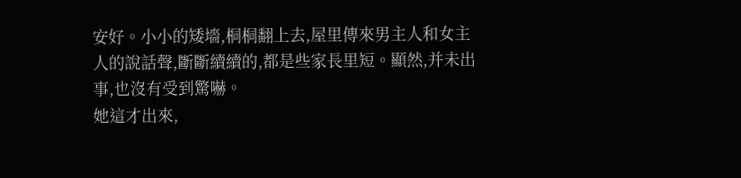安好。小小的矮墻,桐桐翻上去,屋里傳來男主人和女主人的說話聲,斷斷續續的,都是些家長里短。顯然,并未出事,也沒有受到驚嚇。
她這才出來,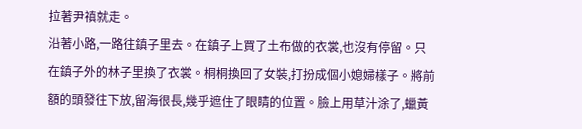拉著尹禛就走。
沿著小路,一路往鎮子里去。在鎮子上買了土布做的衣裳,也沒有停留。只在鎮子外的林子里換了衣裳。桐桐換回了女裝,打扮成個小媳婦樣子。將前額的頭發往下放,留海很長,幾乎遮住了眼睛的位置。臉上用草汁涂了,蠟黃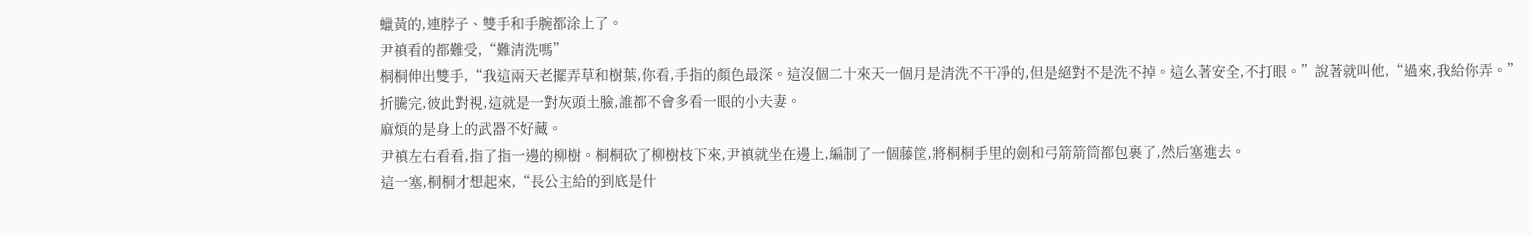蠟黃的,連脖子、雙手和手腕都涂上了。
尹禛看的都難受,“難清洗嗎”
桐桐伸出雙手,“我這兩天老擺弄草和樹葉,你看,手指的顏色最深。這沒個二十來天一個月是清洗不干凈的,但是絕對不是洗不掉。這么著安全,不打眼。”說著就叫他,“過來,我給你弄。”
折騰完,彼此對視,這就是一對灰頭土臉,誰都不會多看一眼的小夫妻。
麻煩的是身上的武器不好藏。
尹禛左右看看,指了指一邊的柳樹。桐桐砍了柳樹枝下來,尹禛就坐在邊上,編制了一個藤筐,將桐桐手里的劍和弓箭箭筒都包裹了,然后塞進去。
這一塞,桐桐才想起來,“長公主給的到底是什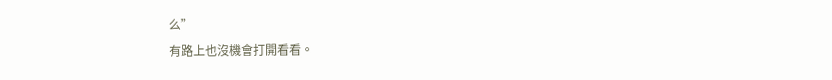么”
有路上也沒機會打開看看。